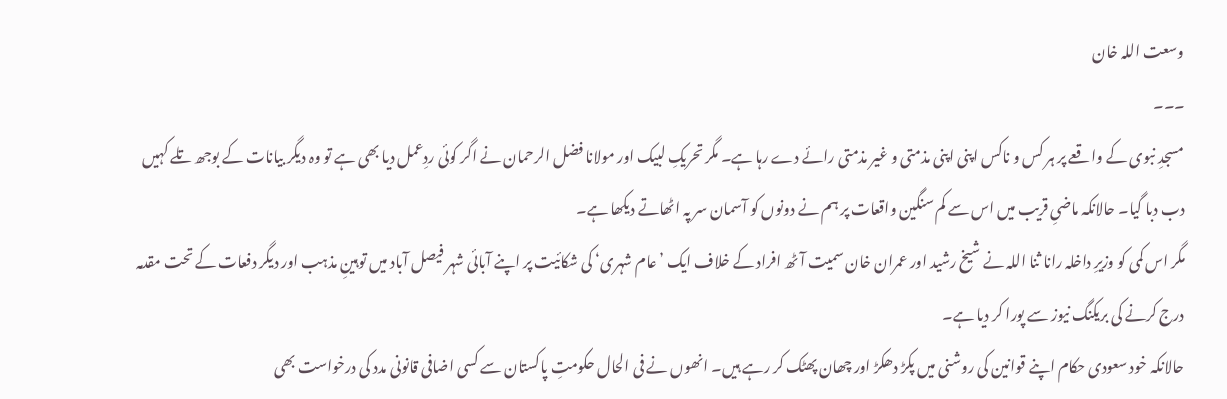وسعت اللہ خان
۔۔۔
مسجدِ نبوی کے واقعے پر ہر کس و ناکس اپنی اپنی مذمتی و غیر مذمتی رائے دے رہا ہے۔ مگر تحریکِ لبیک اور مولانا فضل الرحمان نے اگر کوئی ردِعمل دیا بھی ہے تو وہ دیگر بیانات کے بوجھ تلے کہیں دب دبا گیا۔ حالانکہ ماضیِ قریب میں اس سے کم سنگین واقعات پر ہم نے دونوں کو آسمان سر پہ اٹھاتے دیکھا ہے۔
مگر اس کمی کو وزیرِ داخلہ رانا ثنا اللہ نے شیخ رشید اور عمران خان سمیت آٹھ افراد کے خلاف ایک ’عام شہری‘ کی شکائیت پر اپنے آبائی شہر فیصل آباد میں توہینِ مذہب اور دیگر دفعات کے تحت مقدمہ درج کرنے کی بریکنگ نیوز سے پورا کر دیا ہے۔
حالانکہ خود سعودی حکام اپنے قوانین کی روشنی میں پکڑ دھکڑ اور چھان پھٹک کر رہے ہیں۔ انھوں نے فی الحال حکومتِ پاکستان سے کسی اضافی قانونی مدد کی درخواست بھی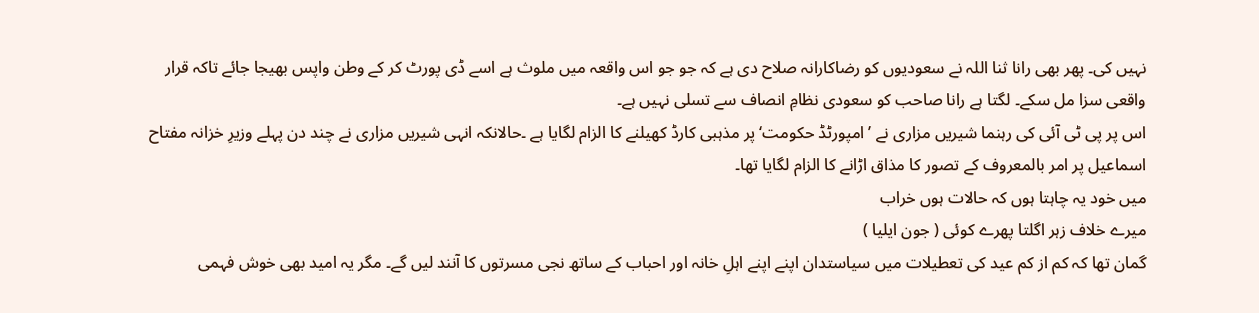نہیں کی۔ پھر بھی رانا ثنا اللہ نے سعودیوں کو رضاکارانہ صلاح دی ہے کہ جو جو اس واقعہ میں ملوث ہے اسے ڈی پورٹ کر کے وطن واپس بھیجا جائے تاکہ قرار واقعی سزا مل سکے۔ لگتا ہے رانا صاحب کو سعودی نظامِ انصاف سے تسلی نہیں ہے۔
اس پر پی ٹی آئی کی رہنما شیریں مزاری نے ’امپورٹڈ حکومت‘ پر مذہبی کارڈ کھیلنے کا الزام لگایا ہے ۔حالانکہ انہی شیریں مزاری نے چند دن پہلے وزیرِ خزانہ مفتاح اسماعیل پر امر بالمعروف کے تصور کا مذاق اڑانے کا الزام لگایا تھا۔
میں خود یہ چاہتا ہوں کہ حالات ہوں خراب
میرے خلاف زہر اگلتا پھرے کوئی ( جون ایلیا )
گمان تھا کہ کم از کم عید کی تعطیلات میں سیاستدان اپنے اپنے اہلِ خانہ اور احباب کے ساتھ نجی مسرتوں کا آنند لیں گے۔ مگر یہ امید بھی خوش فہمی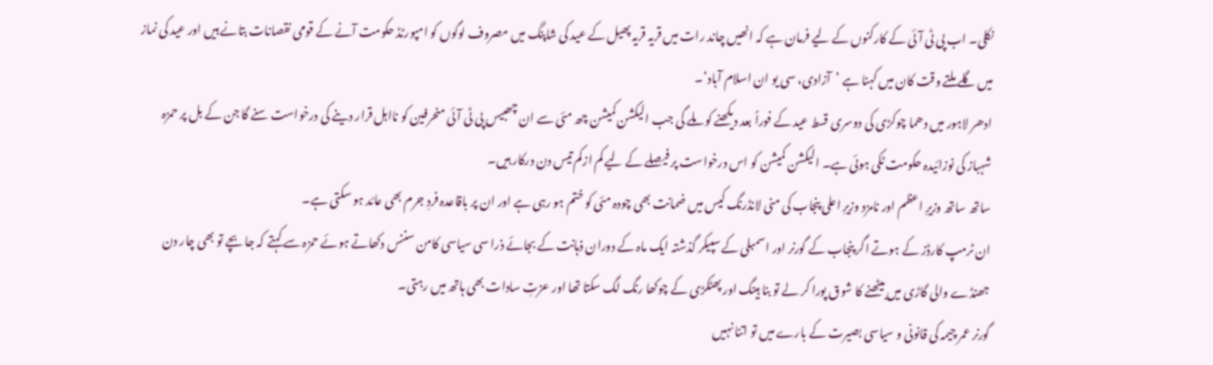نکلی۔ اب پی ٹی آئی کے کارکنوں کے لیے فرمان ہے کہ انھیں چاند رات میں قریہ قریہ پھیل کے عید کی شاپنگ میں مصروف لوگوں کو امپورٹڈ حکومت آنے کے قومی نقصانات بتانے ہیں اور عید کی نماز میں گلے ملتے وقت کان میں کہنا ہے ’آزادی، سی یو ان اسلام آباد‘۔
ادھر لاہور میں دھما چوکڑی کی دوسری قسط عید کے فوراً بعد دیکھنے کو ملے گی جب الیکشن کمیشن چھ مئی سے ان چھبیس پی ٹی آئی منحرفین کو نااہل قرار دینے کی درخواست سنے گا جن کے بل پر حمزہ شہباز کی نوزائیدہ حکومت ٹکی ہوئی ہے۔ الیکشن کمیشن کو اس درخواست پر فیصلے کے لیے کم ازکم تیس دن درکار ہیں۔
ساتھ ساتھ وزیرِ اعظم اور نامزد وزیرِ اعلی پنجاب کی منی لانڈرنگ کیس میں ضمانت بھی چودہ مئی کو ختم ہو رہی ہے اور ان پر باقاعدہ فردِ جرم بھی عائد ہو سکتی ہے۔
ان ٹرمپ کارڈز کے ہوتے اگر پنجاب کے گورنر اور اسمبلی کے سپیکر گذشتہ ایک ماہ کے دوران ذہانت کے بجائے ذرا سی سیاسی کامن سننس دکھاتے ہوئے حمزہ سے کہتے کہ جا بچے تو بھی چار دن جھنڈے والی گاڑی میں بیٹھنے کا شوق پورا کر لے تو بنا ہینگ اور پھٹکڑی کے چوکھا رنگ لگ سکتا تھا اور عزتِ سادات بھی ہاتھ میں رہتی۔
گورنر عمر چیمہ کی قانونی و سیاسی بصیرت کے بارے میں تو اتنا نہیں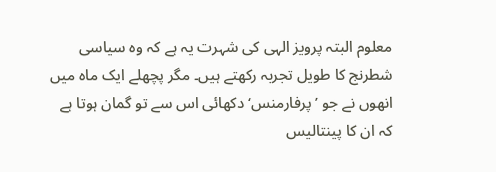معلوم البتہ پرویز الہی کی شہرت یہ ہے کہ وہ سیاسی شطرنج کا طویل تجربہ رکھتے ہیں۔ مگر پچھلے ایک ماہ میں انھوں نے جو ’پرفارمنس‘ دکھائی اس سے تو گمان ہوتا ہے کہ ان کا پینتالیس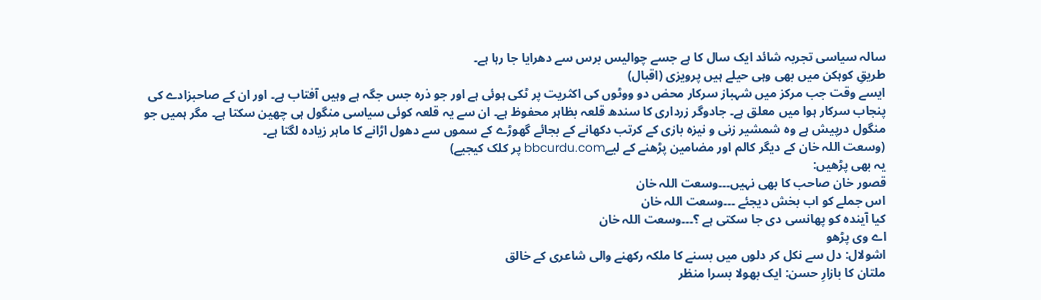سالہ سیاسی تجربہ شائد ایک سال کا ہے جسے چوالیس برس سے دھرایا جا رہا ہے۔
طریقِ کوہکن میں بھی وہی حیلے ہیں پرویزی (اقبال)
ایسے وقت جب مرکز میں شہباز سرکار محض دو ووٹوں کی اکثریت پر ٹکی ہوئی ہے اور جو ذرہ جس جگہ ہے وہیں آفتاب ہے۔ اور ان کے صاحبزادے کی پنجاب سرکار ہوا میں معلق ہے۔ جادوگر زرداری کا سندھ قلعہ بظاہر محفوظ ہے۔ ان سے یہ قلعہ کوئی سیاسی منگول ہی چھین سکتا ہے۔ مگر ہمیں جو منگول درپیش ہے وہ شمشیر زنی و نیزہ بازی کے کرتب دکھانے کے بجائے گھوڑے کے سموں سے دھول اڑانے کا ماہر زیادہ لگتا ہے۔
(وسعت اللہ خان کے دیگر کالم اور مضامین پڑھنے کے لیےbbcurdu.com پر کلک کیجیے)
یہ بھی پڑھیں:
قصور خان صاحب کا بھی نہیں۔۔۔وسعت اللہ خان
اس جملے کو اب بخش دیجئے ۔۔۔وسعت اللہ خان
کیا آیندہ کو پھانسی دی جا سکتی ہے ؟۔۔۔وسعت اللہ خان
اے وی پڑھو
اشولال: دل سے نکل کر دلوں میں بسنے کا ملکہ رکھنے والی شاعری کے خالق
ملتان کا بازارِ حسن: ایک بھولا بسرا منظر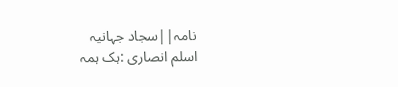نامہ||سجاد جہانیہ
اسلم انصاری :ہک ہمہ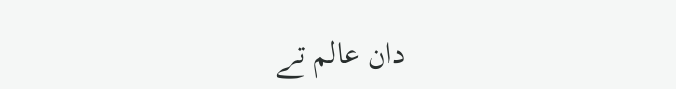دان عالم تے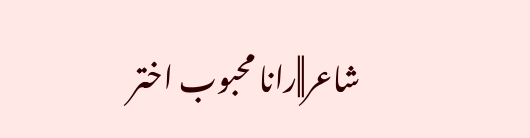شاعر||رانا محبوب اختر